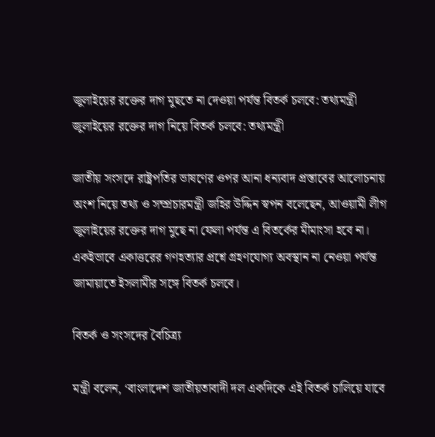জুলাইয়ের রক্তের দাগ মুছতে না দেওয়া পর্যন্ত বিতর্ক চলবে: তথ্যমন্ত্রী
জুলাইয়ের রক্তের দাগ নিয়ে বিতর্ক চলবে: তথ্যমন্ত্রী

জাতীয় সংসদে রাষ্ট্রপতির ভাষণের ওপর আনা ধন্যবাদ প্রস্তাবের আলোচনায় অংশ নিয়ে তথ্য ও সম্প্রচারমন্ত্রী জহির উদ্দিন স্বপন বলেছেন, আওয়ামী লীগ জুলাইয়ের রক্তের দাগ মুছে না ফেলা পর্যন্ত এ বিতর্কের মীমাংসা হবে না। একইভাবে একাত্তরের গণহত্যার প্রশ্নে গ্রহণযোগ্য অবস্থান না নেওয়া পর্যন্ত জামায়াতে ইসলামীর সঙ্গে বিতর্ক চলবে।

বিতর্ক ও সংসদের বৈচিত্র্য

মন্ত্রী বলেন, ‘বাংলাদেশ জাতীয়তাবাদী দল একদিকে এই বিতর্ক চালিয়ে যাবে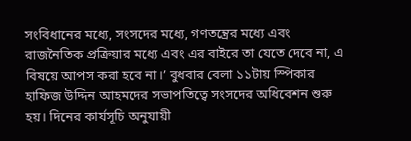সংবিধানের মধ্যে, সংসদের মধ্যে, গণতন্ত্রের মধ্যে এবং রাজনৈতিক প্রক্রিয়ার মধ্যে এবং এর বাইরে তা যেতে দেবে না, এ বিষয়ে আপস করা হবে না।’ বুধবার বেলা ১১টায় স্পিকার হাফিজ উদ্দিন আহমদের সভাপতিত্বে সংসদের অধিবেশন শুরু হয়। দিনের কার্যসূচি অনুযায়ী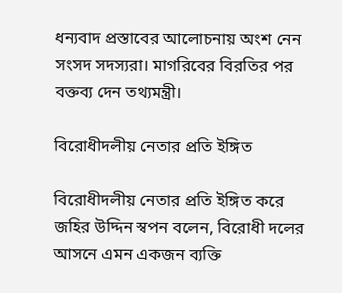ধন্যবাদ প্রস্তাবের আলোচনায় অংশ নেন সংসদ সদস্যরা। মাগরিবের বিরতির পর বক্তব্য দেন তথ্যমন্ত্রী।

বিরোধীদলীয় নেতার প্রতি ইঙ্গিত

বিরোধীদলীয় নেতার প্রতি ইঙ্গিত করে জহির উদ্দিন স্বপন বলেন, বিরোধী দলের আসনে এমন একজন ব্যক্তি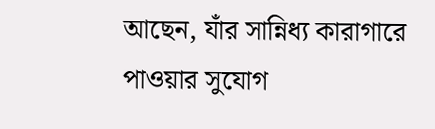আছেন, যাঁর সান্নিধ্য কারাগারে পাওয়ার সুযোগ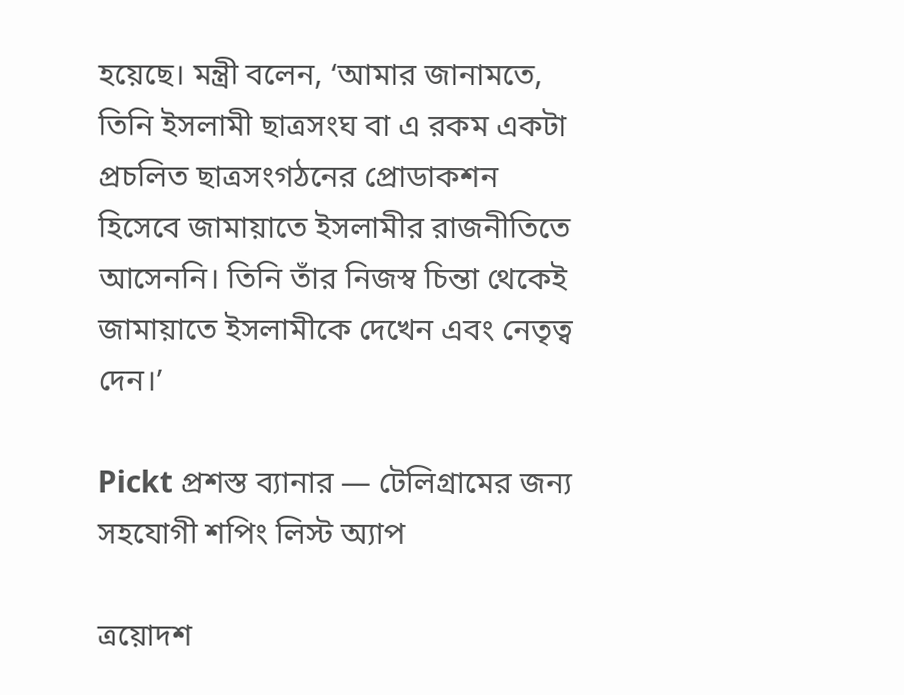হয়েছে। মন্ত্রী বলেন, ‘আমার জানামতে, তিনি ইসলামী ছাত্রসংঘ বা এ রকম একটা প্রচলিত ছাত্রসংগঠনের প্রোডাকশন হিসেবে জামায়াতে ইসলামীর রাজনীতিতে আসেননি। তিনি তাঁর নিজস্ব চিন্তা থেকেই জামায়াতে ইসলামীকে দেখেন এবং নেতৃত্ব দেন।’

Pickt প্রশস্ত ব্যানার — টেলিগ্রামের জন্য সহযোগী শপিং লিস্ট অ্যাপ

ত্রয়োদশ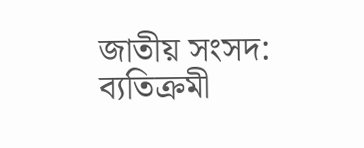জাতীয় সংসদ: ব্যতিক্রমী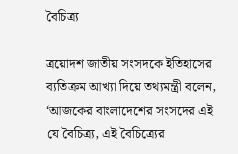বৈচিত্র্য

ত্রয়োদশ জাতীয় সংসদকে ইতিহাসের ব্যতিক্রম আখ্যা দিয়ে তথ্যমন্ত্রী বলেন, ‘আজকের বাংলাদেশের সংসদের এই যে বৈচিত্র্য, এই বৈচিত্র্যের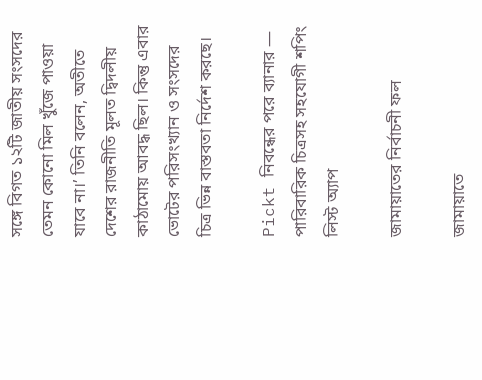সঙ্গে বিগত ১২টি জাতীয় সংসদের তেমন কোনো মিল খুঁজে পাওয়া যাবে না।’ তিনি বলেন, অতীতে দেশের রাজনীতি মূলত দ্বিদলীয় কাঠামোয় আবদ্ধ ছিল। কিন্তু এবার ভোটের পরিসংখ্যান ও সংসদের চিত্র ভিন্ন বাস্তবতা নির্দেশ করছে।

Pickt নিবন্ধের পরে ব্যানার — পারিবারিক চিত্রসহ সহযোগী শপিং লিস্ট অ্যাপ

জামায়াতের নির্বাচনী ফল

জামায়াতে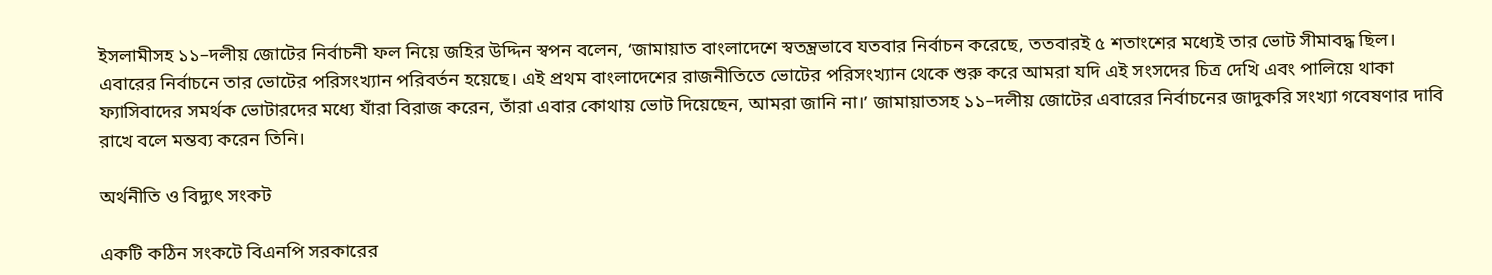ইসলামীসহ ১১–দলীয় জোটের নির্বাচনী ফল নিয়ে জহির উদ্দিন স্বপন বলেন, ‘জামায়াত বাংলাদেশে স্বতন্ত্রভাবে যতবার নির্বাচন করেছে, ততবারই ৫ শতাংশের মধ্যেই তার ভোট সীমাবদ্ধ ছিল। এবারের নির্বাচনে তার ভোটের পরিসংখ্যান পরিবর্তন হয়েছে। এই প্রথম বাংলাদেশের রাজনীতিতে ভোটের পরিসংখ্যান থেকে শুরু করে আমরা যদি এই সংসদের চিত্র দেখি এবং পালিয়ে থাকা ফ্যাসিবাদের সমর্থক ভোটারদের মধ্যে যাঁরা বিরাজ করেন, তাঁরা এবার কোথায় ভোট দিয়েছেন, আমরা জানি না।’ জামায়াতসহ ১১–দলীয় জোটের এবারের নির্বাচনের জাদুকরি সংখ্যা গবেষণার দাবি রাখে বলে মন্তব্য করেন তিনি।

অর্থনীতি ও বিদ্যুৎ সংকট

একটি কঠিন সংকটে বিএনপি সরকারের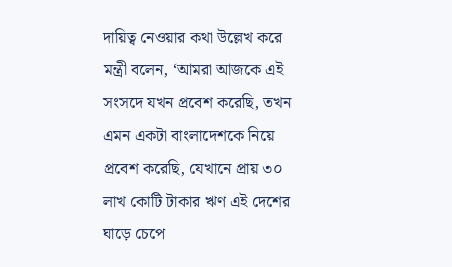দায়িত্ব নেওয়ার কথা উল্লেখ করে মন্ত্রী বলেন, ‘আমরা আজকে এই সংসদে যখন প্রবেশ করেছি, তখন এমন একটা বাংলাদেশকে নিয়ে প্রবেশ করেছি, যেখানে প্রায় ৩০ লাখ কোটি টাকার ঋণ এই দেশের ঘাড়ে চেপে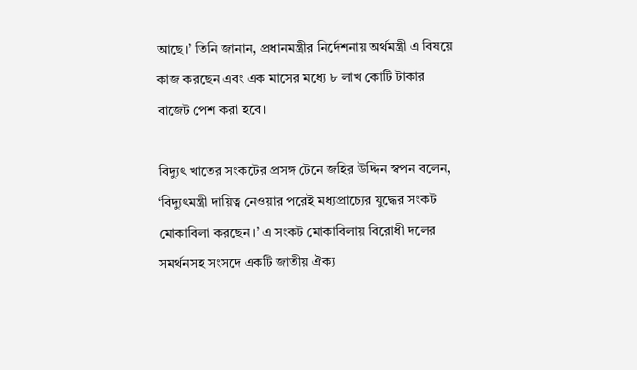আছে।’ তিনি জানান, প্রধানমন্ত্রীর নির্দেশনায় অর্থমন্ত্রী এ বিষয়ে কাজ করছেন এবং এক মাসের মধ্যে ৮ লাখ কোটি টাকার বাজেট পেশ করা হবে।

বিদ্যুৎ খাতের সংকটের প্রসঙ্গ টেনে জহির উদ্দিন স্বপন বলেন, ‘বিদ্যুৎমন্ত্রী দায়িত্ব নেওয়ার পরেই মধ্যপ্রাচ্যের যুদ্ধের সংকট মোকাবিলা করছেন।’ এ সংকট মোকাবিলায় বিরোধী দলের সমর্থনসহ সংসদে একটি জাতীয় ঐক্য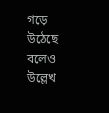গড়ে উঠেছে বলেও উল্লেখ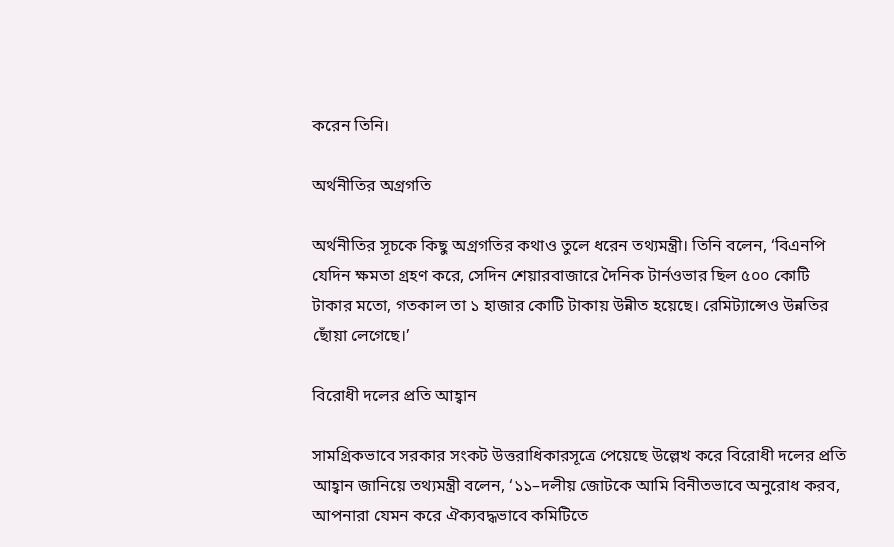করেন তিনি।

অর্থনীতির অগ্রগতি

অর্থনীতির সূচকে কিছু অগ্রগতির কথাও তুলে ধরেন তথ্যমন্ত্রী। তিনি বলেন, ‘বিএনপি যেদিন ক্ষমতা গ্রহণ করে, সেদিন শেয়ারবাজারে দৈনিক টার্নওভার ছিল ৫০০ কোটি টাকার মতো, গতকাল তা ১ হাজার কোটি টাকায় উন্নীত হয়েছে। রেমিট্যান্সেও উন্নতির ছোঁয়া লেগেছে।’

বিরোধী দলের প্রতি আহ্বান

সামগ্রিকভাবে সরকার সংকট উত্তরাধিকারসূত্রে পেয়েছে উল্লেখ করে বিরোধী দলের প্রতি আহ্বান জানিয়ে তথ্যমন্ত্রী বলেন, ‘১১–দলীয় জোটকে আমি বিনীতভাবে অনুরোধ করব, আপনারা যেমন করে ঐক্যবদ্ধভাবে কমিটিতে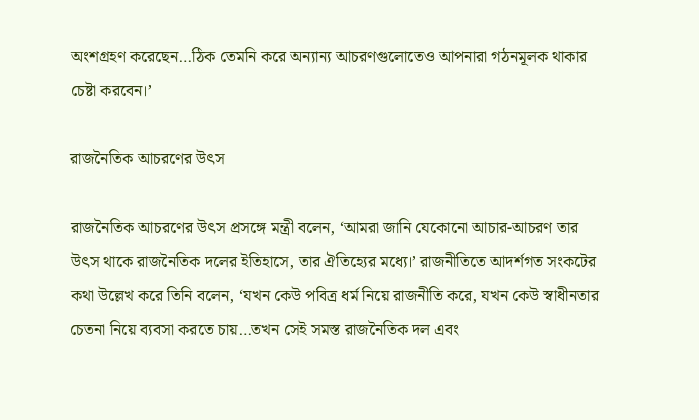অংশগ্রহণ করেছেন…ঠিক তেমনি করে অন্যান্য আচরণগুলোতেও আপনারা গঠনমূলক থাকার চেষ্টা করবেন।’

রাজনৈতিক আচরণের উৎস

রাজনৈতিক আচরণের উৎস প্রসঙ্গে মন্ত্রী বলেন, ‘আমরা জানি যেকোনো আচার-আচরণ তার উৎস থাকে রাজনৈতিক দলের ইতিহাসে, তার ঐতিহ্যের মধ্যে।’ রাজনীতিতে আদর্শগত সংকটের কথা উল্লেখ করে তিনি বলেন, ‘যখন কেউ পবিত্র ধর্ম নিয়ে রাজনীতি করে, যখন কেউ স্বাধীনতার চেতনা নিয়ে ব্যবসা করতে চায়…তখন সেই সমস্ত রাজনৈতিক দল এবং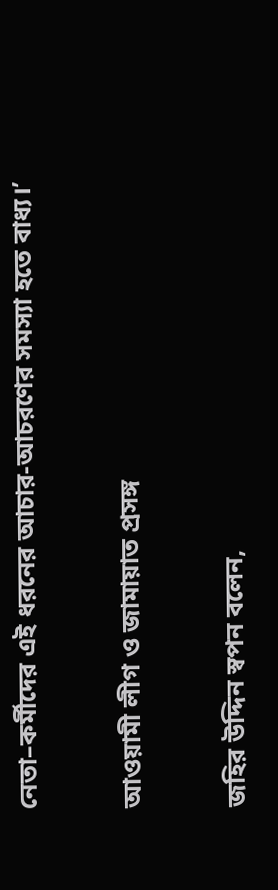নেতা–কর্মীদের এই ধরনের আচার-আচরণের সমস্যা হতে বাধ্য।’

আওয়ামী লীগ ও জামায়াত প্রসঙ্গ

জহির উদ্দিন স্বপন বলেন,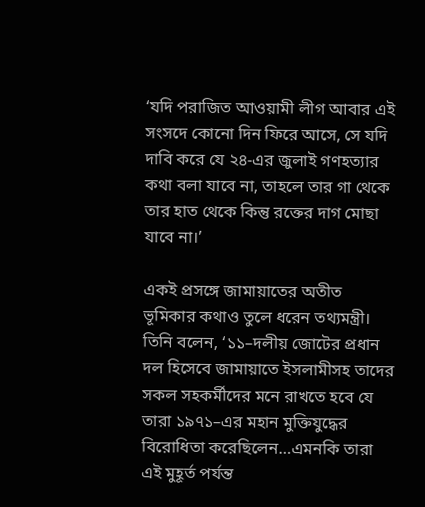‘যদি পরাজিত আওয়ামী লীগ আবার এই সংসদে কোনো দিন ফিরে আসে, সে যদি দাবি করে যে ২৪-এর জুলাই গণহত্যার কথা বলা যাবে না, তাহলে তার গা থেকে তার হাত থেকে কিন্তু রক্তের দাগ মোছা যাবে না।’

একই প্রসঙ্গে জামায়াতের অতীত ভূমিকার কথাও তুলে ধরেন তথ্যমন্ত্রী। তিনি বলেন, ‘১১–দলীয় জোটের প্রধান দল হিসেবে জামায়াতে ইসলামীসহ তাদের সকল সহকর্মীদের মনে রাখতে হবে যে তারা ১৯৭১–এর মহান মুক্তিযুদ্ধের বিরোধিতা করেছিলেন…এমনকি তারা এই মুহূর্ত পর্যন্ত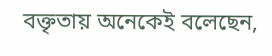বক্তৃতায় অনেকেই বলেছেন,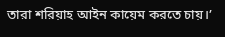তারা শরিয়াহ আইন কায়েম করতে চায়।’